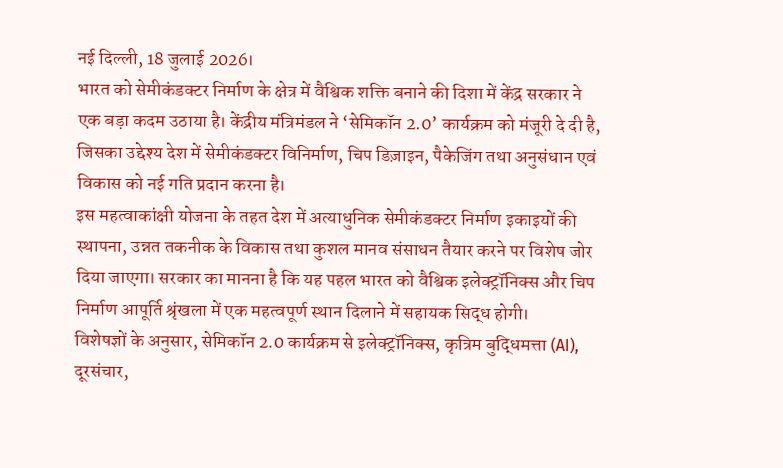नई दिल्ली, 18 जुलाई 2026।
भारत को सेमीकंडक्टर निर्माण के क्षेत्र में वैश्विक शक्ति बनाने की दिशा में केंद्र सरकार ने एक बड़ा कदम उठाया है। केंद्रीय मंत्रिमंडल ने ‘सेमिकॉन 2.0’ कार्यक्रम को मंजूरी दे दी है, जिसका उद्देश्य देश में सेमीकंडक्टर विनिर्माण, चिप डिज़ाइन, पैकेजिंग तथा अनुसंधान एवं विकास को नई गति प्रदान करना है।
इस महत्वाकांक्षी योजना के तहत देश में अत्याधुनिक सेमीकंडक्टर निर्माण इकाइयों की स्थापना, उन्नत तकनीक के विकास तथा कुशल मानव संसाधन तैयार करने पर विशेष जोर दिया जाएगा। सरकार का मानना है कि यह पहल भारत को वैश्विक इलेक्ट्रॉनिक्स और चिप निर्माण आपूर्ति श्रृंखला में एक महत्वपूर्ण स्थान दिलाने में सहायक सिद्ध होगी।
विशेषज्ञों के अनुसार, सेमिकॉन 2.0 कार्यक्रम से इलेक्ट्रॉनिक्स, कृत्रिम बुद्धिमत्ता (AI), दूरसंचार,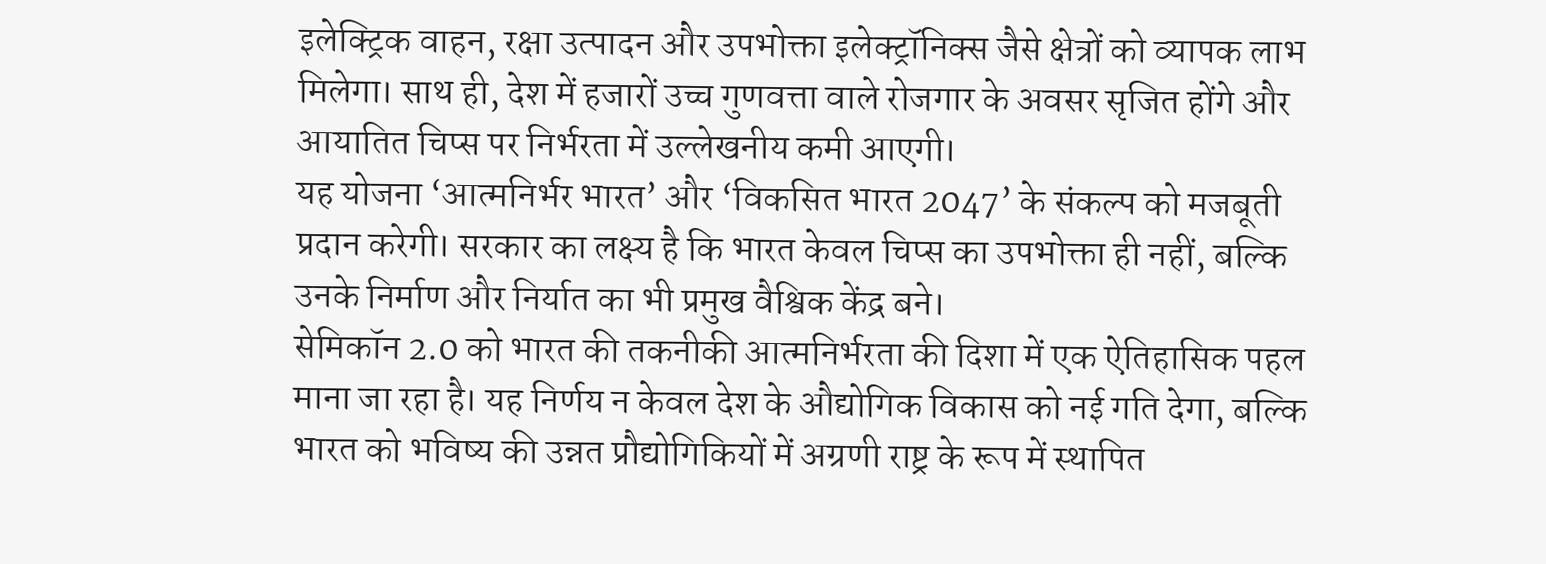इलेक्ट्रिक वाहन, रक्षा उत्पादन और उपभोक्ता इलेक्ट्रॉनिक्स जैसे क्षेत्रों को व्यापक लाभ मिलेगा। साथ ही, देश में हजारों उच्च गुणवत्ता वाले रोजगार के अवसर सृजित होंगे और आयातित चिप्स पर निर्भरता में उल्लेखनीय कमी आएगी।
यह योजना ‘आत्मनिर्भर भारत’ और ‘विकसित भारत 2047’ के संकल्प को मजबूती प्रदान करेगी। सरकार का लक्ष्य है कि भारत केवल चिप्स का उपभोक्ता ही नहीं, बल्कि उनके निर्माण और निर्यात का भी प्रमुख वैश्विक केंद्र बने।
सेमिकॉन 2.0 को भारत की तकनीकी आत्मनिर्भरता की दिशा में एक ऐतिहासिक पहल माना जा रहा है। यह निर्णय न केवल देश के औद्योगिक विकास को नई गति देगा, बल्कि भारत को भविष्य की उन्नत प्रौद्योगिकियों में अग्रणी राष्ट्र के रूप में स्थापित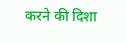करने की दिशा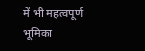में भी महत्वपूर्ण भूमिका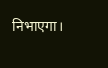निभाएगा।